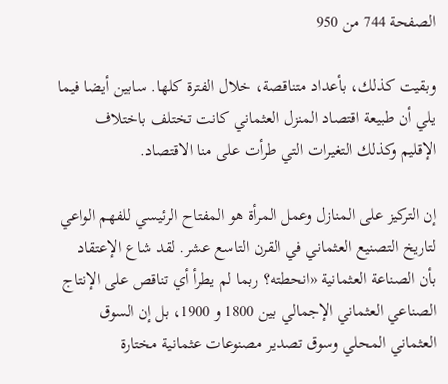الصفحة 744 من 950

وبقيت كذلك، بأعداد متناقصة، خلال الفترة كلها. سابين أيضا فيما يلي أن طبيعة اقتصاد المنزل العثماني كانت تختلف باختلاف الإقليم وكذلك التغيرات التي طرأت على منا الاقتصاد.

إن التركيز على المنازل وعمل المرأة هو المفتاح الرئيسي للفهم الواعي لتاريخ التصنيع العثماني في القرن التاسع عشر. لقد شاع الإعتقاد بأن الصناعة العثمانية «انحطته؟ ربما لم يطرأ أي تناقص على الإنتاج الصناعي العثماني الإجمالي بين 1800 و 1900، بل إن السوق العثماني المحلي وسوق تصدير مصنوعات عثمانية مختارة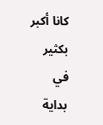كانا أكبر بكثير في بداية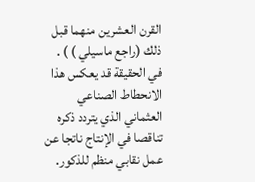القرن العشرين منهما قبل ذلك (راجع ماسيلي ) ) . في الحقيقة قد يعكس هذا الانحطاط الصناعي العثماني الذي يتردد ذكره تناقصا في الإنتاج ناتجا عن عمل نقابي منظم للذكور.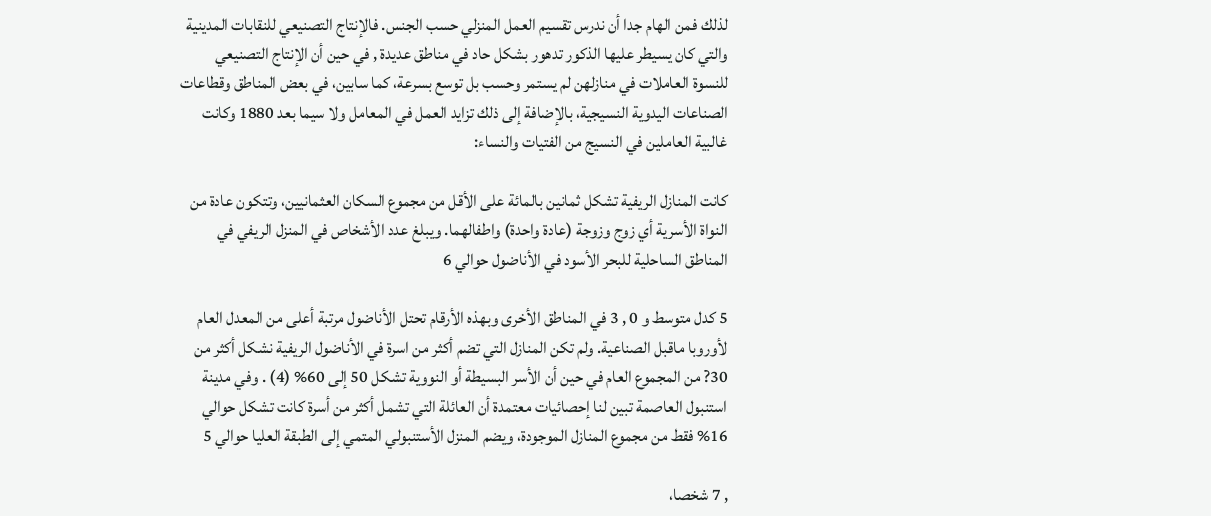لذلك فمن الهام جدا أن ندرس تقسيم العمل المنزلي حسب الجنس. فالإنتاج التصنيعي للنقابات المدينية والتي كان يسيطر عليها الذكور تدهور بشكل حاد في مناطق عديدة , في حين أن الإنتاج التصنيعي للنسوة العاملات في منازلهن لم يستمر وحسب بل توسع بسرعة، كما سابين، في بعض المناطق وقطاعات الصناعات اليدوية النسيجية، بالإضافة إلى ذلك تزايد العمل في المعامل ولا سيما بعد 1880 وكانت غالبية العاملين في النسيج من الفتيات والنساء:

كانت المنازل الريفية تشكل ثمانين بالمائة على الأقل من مجموع السكان العثمانيين، وتتكون عادة من النواة الأسرية أي زوج وزوجة (عادة واحدة) واطفالهما. ويبلغ عدد الأشخاص في المنزل الريفي في المناطق الساحلية للبحر الأسود في الأناضول حوالي 6

5 کدل متوسط و 0 , 3 في المناطق الأخرى وبهذه الأرقام تحتل الأناضول مرتبة أعلى من المعدل العام لأوروبا ماقبل الصناعية. ولم تكن المنازل التي تضم أكثر من اسرة في الأناضول الريفية نشكل أكثر من 30? من المجموع العام في حين أن الأسر البسيطة أو النووية تشكل 50 إلى 60% (4) . وفي مدينة استنبول العاصمة تبين لنا إحصائيات معتمدة أن العائلة التي تشمل أكثر من أسرة كانت تشكل حوالي 16% فقط من مجموع المنازل الموجودة، ويضم المنزل الأستنبولي المتمي إلى الطبقة العليا حوالي 5

, 7 شخصا،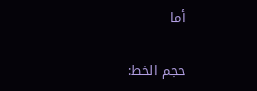أما

حجم الخط: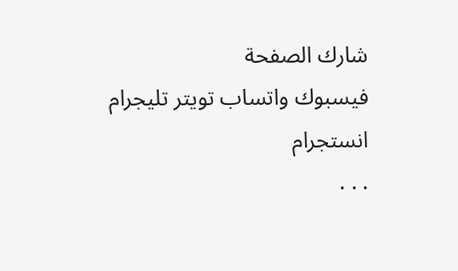شارك الصفحة
فيسبوك واتساب تويتر تليجرام انستجرام
. . .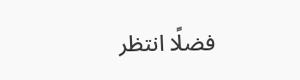فضلًا انتظر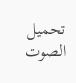تحميل الصوت